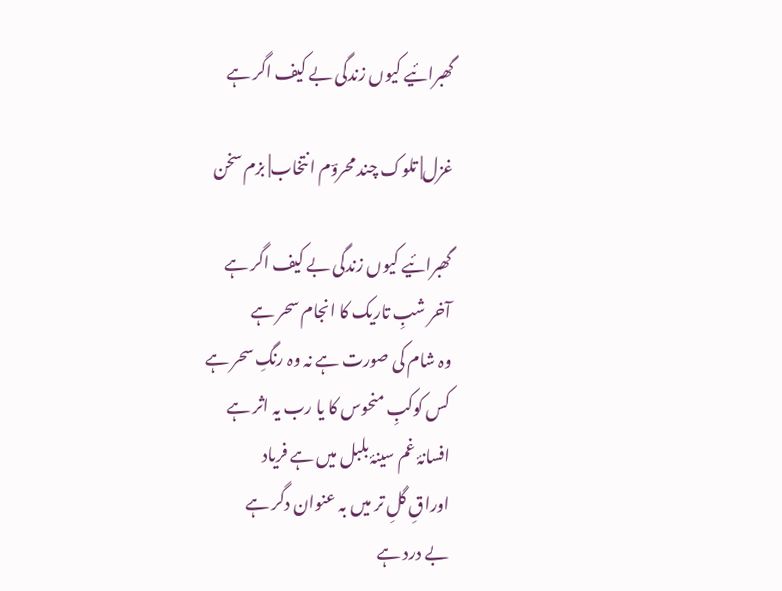گھبرائیے کیوں زندگی بے کیف اگر ہے

غزل| تلوک چند محروؔم انتخاب| بزم سخن

گھبرائیے کیوں زندگی بے کیف اگر ہے
آخر شبِ تاریک کا انجام سحر ہے
وہ شام کی صورت ہے نہ وہ رنگِ سحر ہے
کس کوکبِ منحوس کا یا رب یہ اثر ہے
افسانۂ غم سینۂ بلبل میں ہے فریاد
اوراقِ گلِ تر میں بہ عنوان دگر ہے
بے درد ہے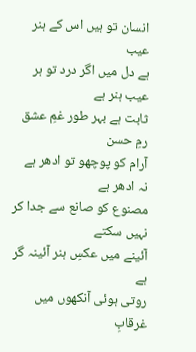انسان تو ہیں اس کے ہنر عیب
ہے دل میں اگر درد تو ہر عیب ہنر ہے
ثابت ہے بہر طور غمِ عشق رمِ حسن
آرام کو پوچھو تو ادھر ہے نہ ادھر ہے
مصنوع کو صانع سے جدا کر نہیں سکتے
آئینے میں عکسِ ہنر آئینہ گر ہے
روتی ہوئی آنکھوں میں غرقابِ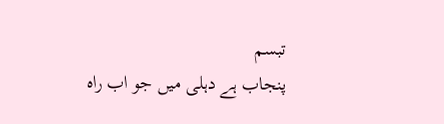تبسم
پنجاب ہے دہلی میں جو اب راہ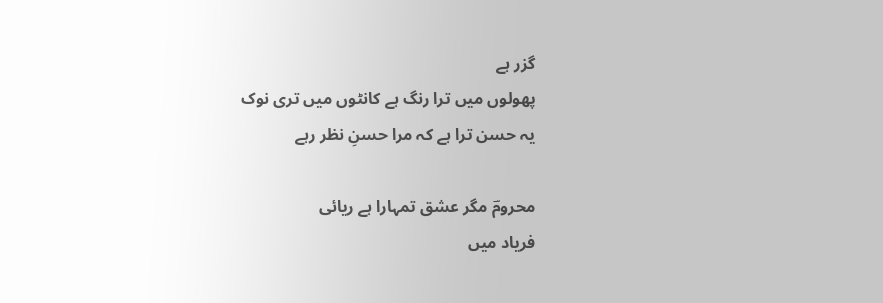گزر ہے
پھولوں میں ترا رنگ ہے کانٹوں میں تری نوک
یہ حسن ترا ہے کہ مرا حسنِ نظر رہے

محرومؔ مگر عشق تمہارا ہے ریائی
فریاد میں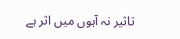تاثیر نہ آہوں میں اثر ہے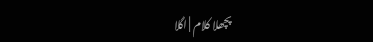پچھلا کلام | اگلا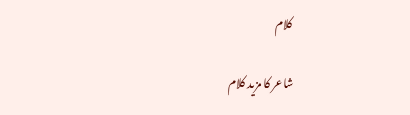کلام

شاعر کا مزید کلام